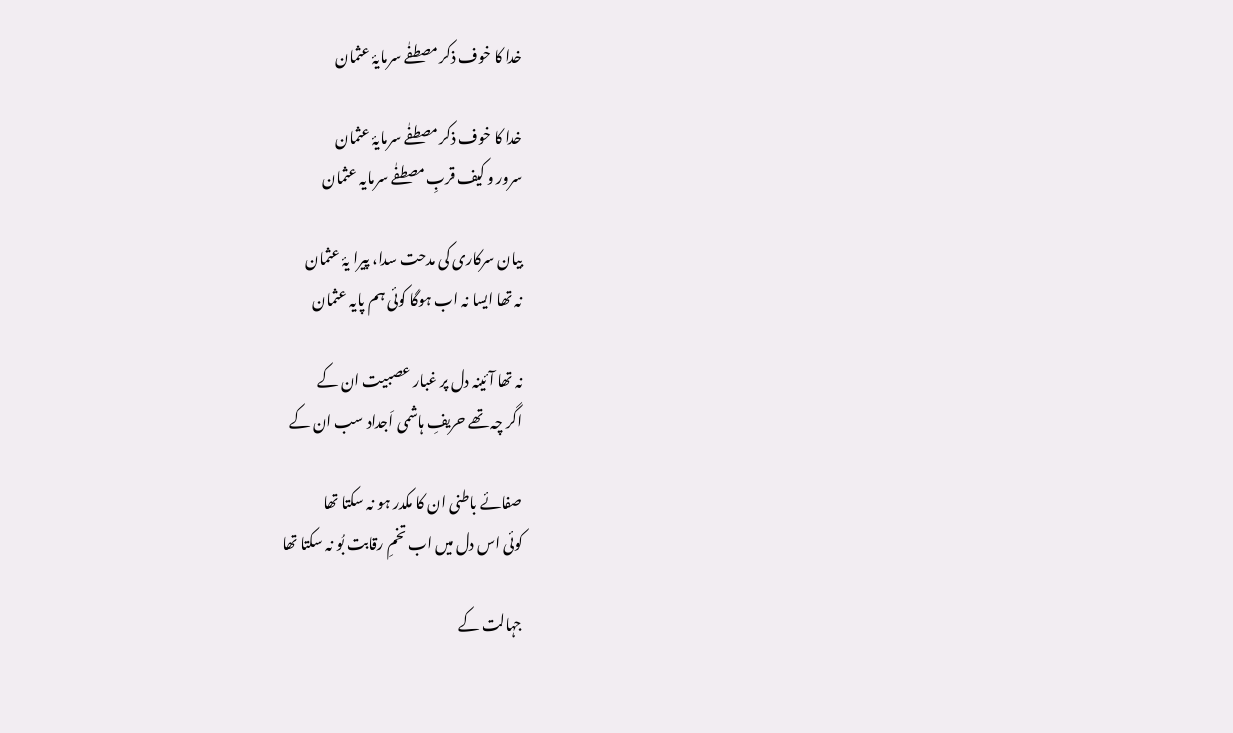خدا کا خوف ذکر مصطفٰے سرمایۂ عثمان

خدا کا خوف ذکر مصطفٰے سرمایۂ عثمان
سرور و کیف قربِ مصطفٰے سرمایہ عثمان

بیان سرکاری کی مدحت سدا، پیرا یۂ عثمان
نہ تھا ایسا نہ اب ہوگا کوئی ہم پایہ عثمان

نہ تھا آئینہ دل پر غبار عصبیت ان کے
اگر چہ تھے حریفِ ہاشمی اَجداد سب ان کے

صفائے باطنی ان کا مکدر ہو نہ سکتا تھا
کوئی اس دل میں اب تخمِ رقابت بُو نہ سکتا تھا

جہالت کے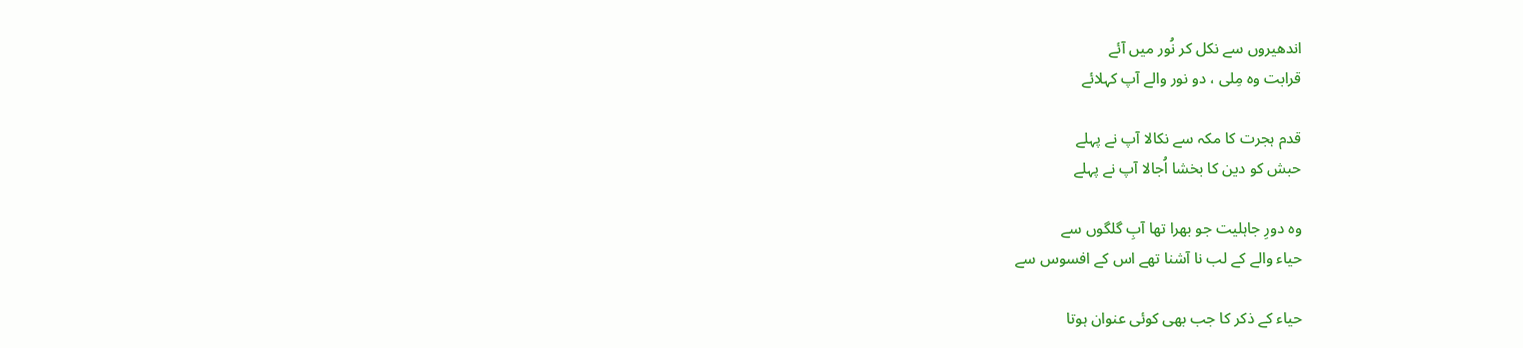اندھیروں سے نکل کر نُور میں آئے
قرابت وہ مِلی ، دو نور والے آپ کہلائے

قدم ہجرت کا مکہ سے نکالا آپ نے پہلے
حبش کو دین کا بخشا اُجالا آپ نے پہلے

وہ دورِ جاہلیت جو بھرا تھا آبِ گلگوں سے
حیاء والے کے لب نا آشنا تھے اس کے افسوس سے

حیاء کے ذکر کا جب بھی کوئی عنوان ہوتا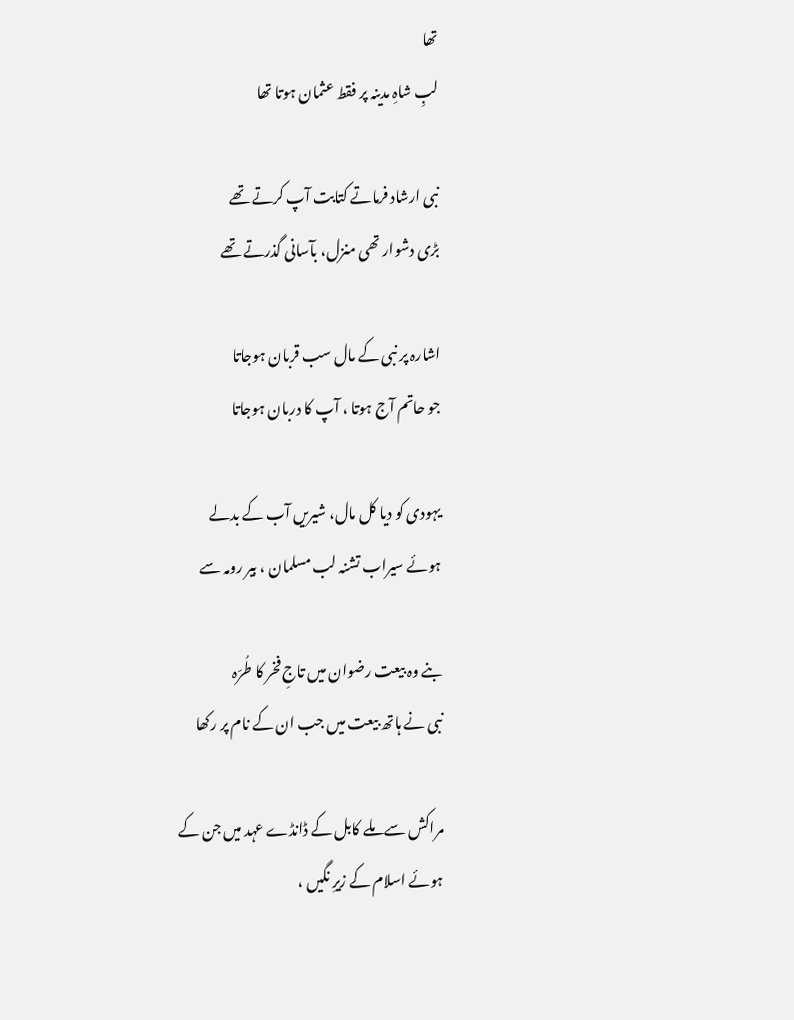تھا
لبِ شاہِ مدینہ پر فقط عثمان ہوتا تھا

نبی ارشاد فرماتے کتابت آپ کرتے تھے
بڑی دشوار تھی منزل، بآسانی گذرتے تھے

اشارہ پر نبی کے مال سب قربان ہوجاتا
جو حاتم آج ہوتا ، آپ کا دربان ہوجاتا

یہودی کو دیا کل مال، شیریں آب کے بدلے
ہوئے سیراب تشنہ لب مسلمان ، بیر رومہ سے

بنے وہ بیعت رضوان میں تاجِ فخر کا طُرّہ
نبی نے ہاتھ بیعت میں جب ان کے نام پر رکھا

مراکش سے ملے کابل کے ڈانڈے عہد میں جن کے
ہوئے اسلام کے زیرِ نگیں ،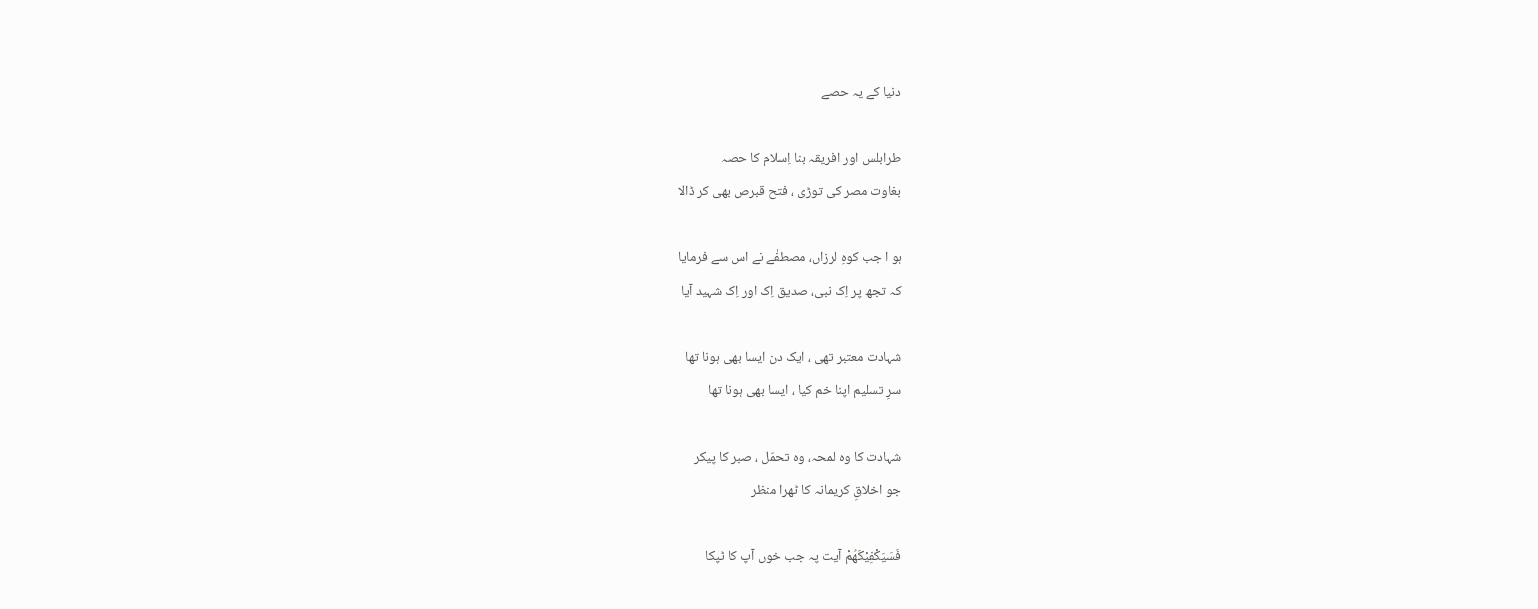دنیا کے یہ حصے

طرابلس اور افریقہ بنا اِسلام کا حصہ
بغاوت مصر کی توڑی ، فتح قبرص بھی کر ڈالا

ہو ا جب کوہِ لرزاں، مصطفٰے نے اس سے فرمایا
کہ تجھ پر اِک نبی، صدیق اِک اور اِک شہید آیا

شہادت معتبر تھی ، ایک دن ایسا بھی ہونا تھا
سرِ تسلیم اپنا خم کیا ، ایسا بھی ہونا تھا

شہادت کا وہ لمحہ، وہ تحمّل ، صبر کا پیکر
جو اخلاقِ کریمانہ کا ٹھرا منظر

فَسَیَکْفِیْکَھُمْ آیت پہ جب خوں آپ کا ٹپکا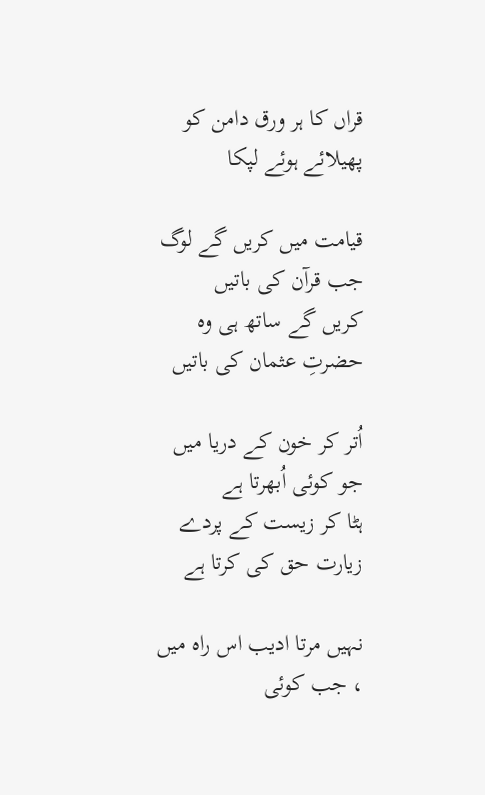قراں کا ہر ورق دامن کو پھیلائے ہوئے لپکا

قیامت میں کریں گے لوگ جب قرآن کی باتیں
کریں گے ساتھ ہی وہ حضرتِ عثمان کی باتیں

اُتر کر خون کے دریا میں جو کوئی اُبھرتا ہے
ہٹا کر زیست کے پردے زیارت حق کی کرتا ہے

نہیں مرتا ادیب اس راہ میں ، جب کوئی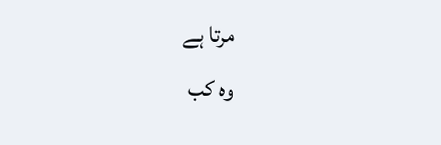مرتا ہے
وہ کب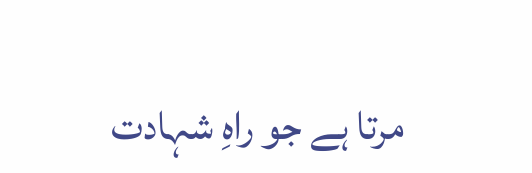مرتا ہے جو راہِ شہادت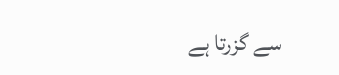سے گزرتا ہے